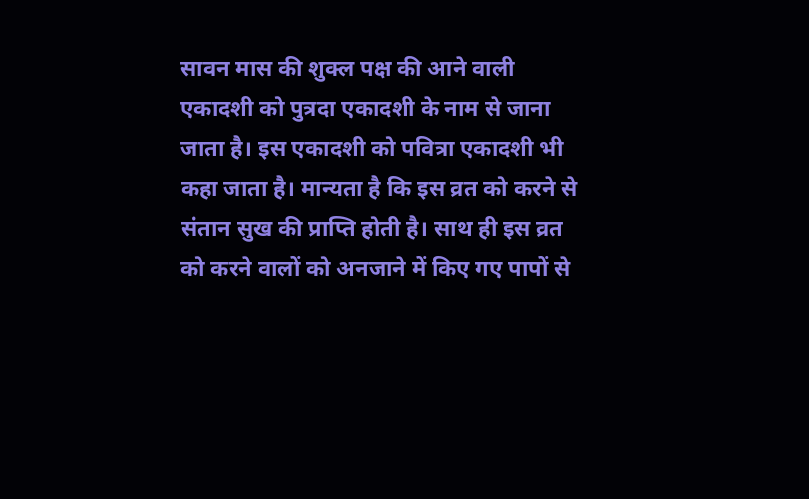सावन मास की शुक्ल पक्ष की आने वाली एकादशी को पुत्रदा एकादशी के नाम से जाना जाता है। इस एकादशी को पवित्रा एकादशी भी कहा जाता है। मान्यता है कि इस व्रत को करने से संतान सुख की प्राप्ति होती है। साथ ही इस व्रत को करने वालों को अनजाने में किए गए पापों से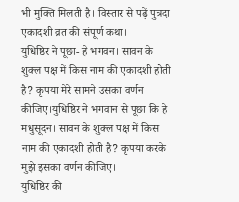भी मुक्ति मिलती है। विस्तार से पढ़ें पुत्रदा एकादशी व्रत की संपूर्ण कथा।
युधिष्ठिर ने पूछा- हे भगवन। सावन के शुक्ल पक्ष में किस नाम की एकादशी होती है? कृपया मेरे सामने उसका वर्णन कीजिए।युधिष्ठिर ने भगवान से पूछा कि हे मधुसूदन। सावन के शुक्ल पक्ष में किस नाम की एकादशी होती है? कृपया करके मुझे इसका वर्णन कीजिए।
युधिष्ठिर की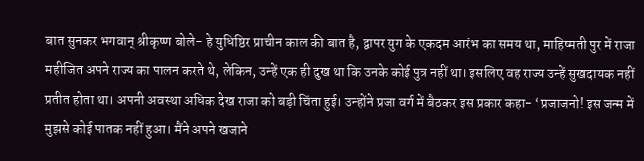बात सुनकर भगवान् श्रीकृष्ण बोले- हे युधिष्ठिर प्राचीन काल की बात है, द्वापर युग के एकदम आरंभ का समय था, माहिष्मती पुर में राजा महीजित अपने राज्य का पालन करते थे, लेकिन, उन्हें एक ही दुख था कि उनके कोई पुत्र नहीं था। इसलिए वह राज्य उन्हें सुखदायक नहीं प्रतीत होता था। अपनी अवस्था अधिक देख राजा को बड़ी चिंता हुई। उन्होंने प्रजा वर्ग में बैठकर इस प्रकार कहा- ‘प्रजाजनो! इस जन्म में मुझसे कोई पातक नहीं हुआ। मैंने अपने खजाने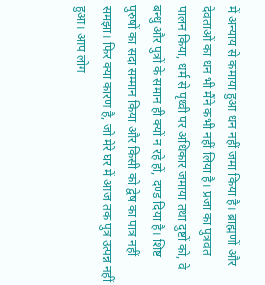में अन्याय से कमाया हुआ धन नहीं जमा किया है। ब्राह्मणों और देवताओं का धन भी मैंने कभी नहीं लिया है। प्रजा का पुत्रवत पालन किया, धर्म से पृथ्वी पर अधिकार जमाया तथा दुष्टों को, वे बन्धु और पुत्रों के समान ही क्यों न रहे हों, दण्ड दिया है। शिष्ट पुरुषों का सदा सम्मान किया और किसी को द्वेष का पात्र नहीं समझा। फिर क्या कारण है, जो मेरे घर में आज तक पुत्र उत्पन्न नहीं हुआ। आप लोग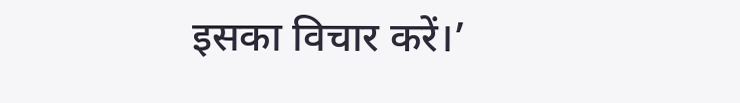इसका विचार करें।’